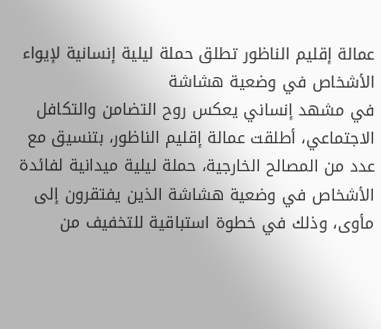عمالة إقليم الناظور تطلق حملة ليلية إنسانية لإيواء الأشخاص في وضعية هشاشة
في مشهد إنساني يعكس روح التضامن والتكافل الاجتماعي، أطلقت عمالة إقليم الناظور، بتنسيق مع عدد من المصالح الخارجية، حملة ليلية ميدانية لفائدة الأشخاص في وضعية هشاشة الذين يفتقرون إلى مأوى، وذلك في خطوة استباقية للتخفيف من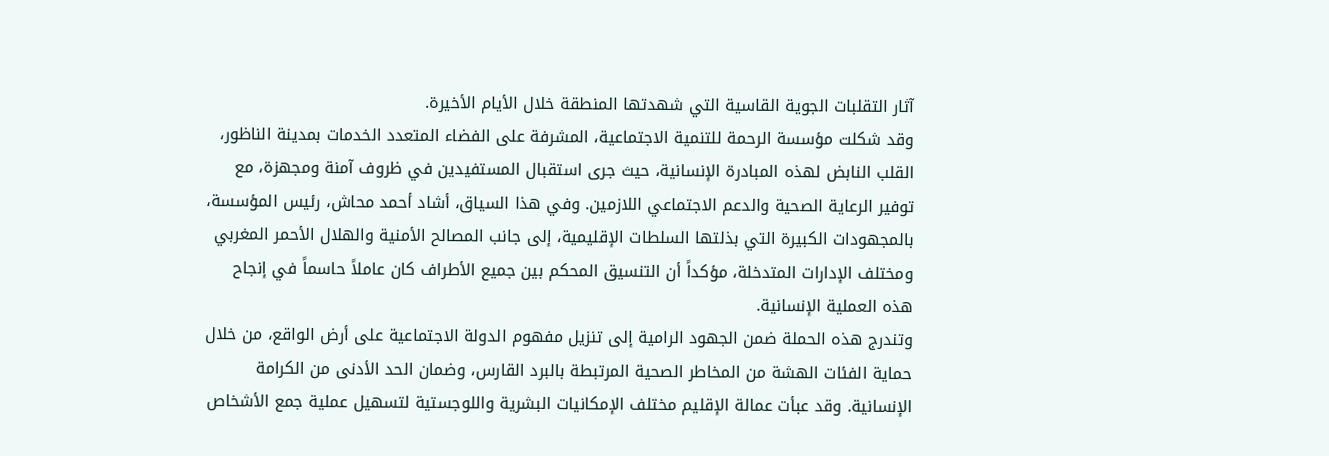آثار التقلبات الجوية القاسية التي شهدتها المنطقة خلال الأيام الأخيرة.
وقد شكلت مؤسسة الرحمة للتنمية الاجتماعية، المشرفة على الفضاء المتعدد الخدمات بمدينة الناظور، القلب النابض لهذه المبادرة الإنسانية، حيث جرى استقبال المستفيدين في ظروف آمنة ومجهزة، مع توفير الرعاية الصحية والدعم الاجتماعي اللازمين. وفي هذا السياق، أشاد أحمد محاش، رئيس المؤسسة، بالمجهودات الكبيرة التي بذلتها السلطات الإقليمية، إلى جانب المصالح الأمنية والهلال الأحمر المغربي ومختلف الإدارات المتدخلة، مؤكداً أن التنسيق المحكم بين جميع الأطراف كان عاملاً حاسماً في إنجاح هذه العملية الإنسانية.
وتندرج هذه الحملة ضمن الجهود الرامية إلى تنزيل مفهوم الدولة الاجتماعية على أرض الواقع، من خلال حماية الفئات الهشة من المخاطر الصحية المرتبطة بالبرد القارس، وضمان الحد الأدنى من الكرامة الإنسانية. وقد عبأت عمالة الإقليم مختلف الإمكانيات البشرية واللوجستية لتسهيل عملية جمع الأشخاص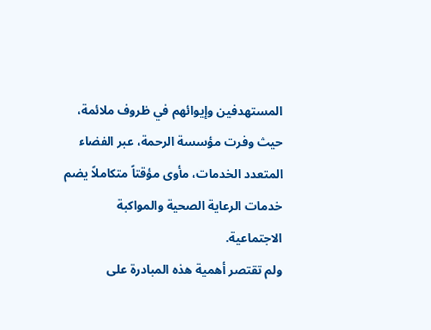المستهدفين وإيوائهم في ظروف ملائمة، حيث وفرت مؤسسة الرحمة، عبر الفضاء المتعدد الخدمات، مأوى مؤقتاً متكاملاً يضم خدمات الرعاية الصحية والمواكبة الاجتماعية.
ولم تقتصر أهمية هذه المبادرة على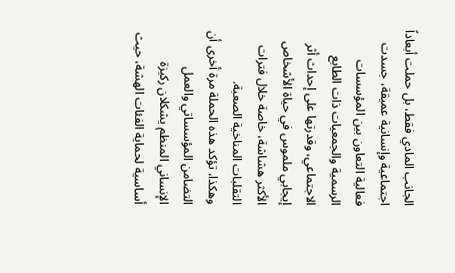الجانب المادي فقط، بل حملت أبعاداً اجتماعية وإنسانية عميقة، جسدت فعالية التعاون بين المؤسسات الرسمية والجمعيات ذات الطابع الاجتماعي، وقدرتها على إحداث أثر إيجابي ملموس في حياة الأشخاص الأكثر هشاشة، خاصة خلال فترات التقلبات المناخية الصعبة.
وهكذا، تؤكد هذه الحملة مرة أخرى أن التضامن المؤسساتي والعمل الإنساني المنظم يشكلان ركيزة أساسية لحماية الفئات الهشة، حيث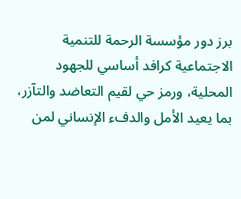برز دور مؤسسة الرحمة للتنمية الاجتماعية كرافد أساسي للجهود المحلية، ورمز حي لقيم التعاضد والتآزر، بما يعيد الأمل والدفء الإنساني لمن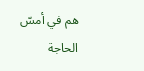هم في أمسّ الحاجة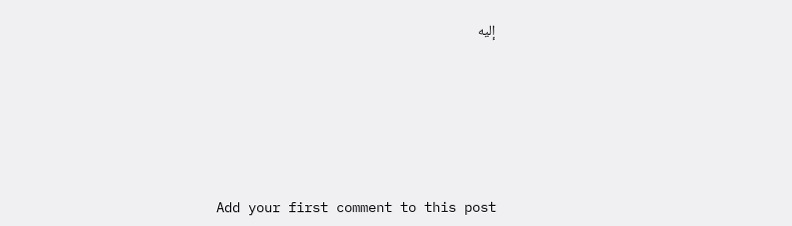إليه







Add your first comment to this post